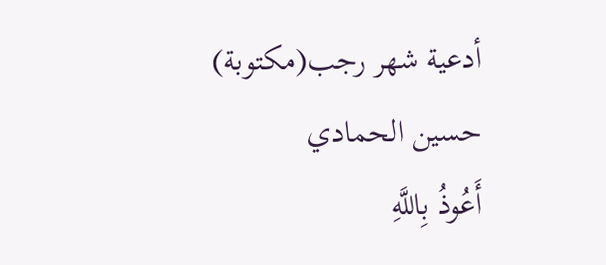أدعية شهر رجب(مكتوبة)
حسين الحمادي
أَعُوذُ بِاللَّهِ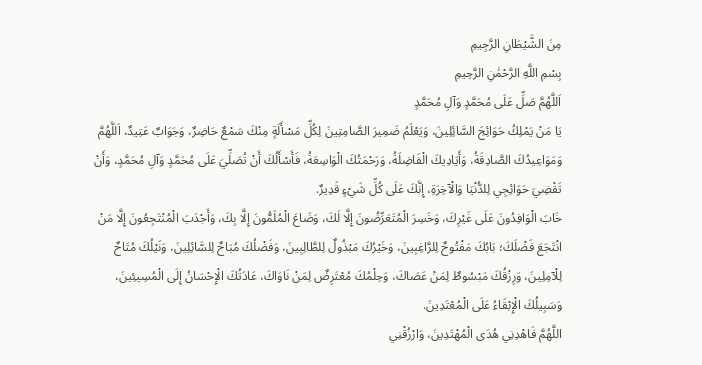مِنَ الشَّيْطَانِ الرَّجِيمِ
بِسْمِ اللَّهِ الرَّحْمَٰنِ الرَّحِيمِ
اَللَّهُمَّ صَلِّ عَلَى مُحَمَّدٍ وَآلِ مُحَمَّدٍ
يَا مَنْ يَمْلِكُ حَوَائِجَ السَّائِلِينَ، وَيَعْلَمُ ضَمِيرَ الصَّامِتِينَ لِكُلِّ مَسْأَلَةٍ مِنْكَ سَمْعٌ حَاضِرٌ، وَجَوَابٌ عَتِيدٌ، اَللَّهُمَّ وَمَوَاعِيدُكَ الصَّادِقَةُ، وَأَيَادِيكَ الْفَاضِلَةُ، وَرَحْمَتُكَ الْوَاسِعَةُ، فَأَسْأَلُكَ أَنْ تُصَلِّيَ عَلَى مُحَمَّدٍ وَآلِ مُحَمَّدٍ، وَأَنْ تَقْضِيَ حَوَائِجِي لِلدُّنْيَا وَالْآخِرَةِ، إِنَّكَ عَلَى كُلِّ شَيْءٍ قَدِيرٌ.
خَابَ الْوَافِدُونَ عَلَى غَيْرِكَ، وَخَسِرَ الْمُتَعَرِّضُونَ إِلَّا لَكَ، وَضَاعَ الْمُلَمُّونَ إِلَّا بِكَ، وَأَجْدَبَ الْمُنْتَجِعُونَ إِلَّا مَنْ انْتَجَعَ فَضْلَكَ؛ بَابُكَ مَفْتُوحٌ لِلرَّاغِبِينَ، وَخَيْرُكَ مَبْذُولٌ لِلطَّالِبِينَ، وَفَضْلُكَ مُبَاحٌ لِلسَّائِلِينَ، وَنَيْلُكَ مُتَاحٌ لِلْآمِلِينَ، وَرِزْقُكَ مَبْسُوطٌ لِمَنْ عَصَاكَ، وَحِلْمُكَ مُعْتَرِضٌ لِمَنْ نَاوَاكَ، عَادَتُكَ الْإِحْسَانُ إِلَى الْمُسِيئِينَ، وَسَبِيلُكَ الْإِبْقَاءُ عَلَى الْمُعْتَدِينَ.
اللَّهُمَّ فَاهْدِنِي هُدَى الْمُهْتَدِينَ، وَارْزُقْنِي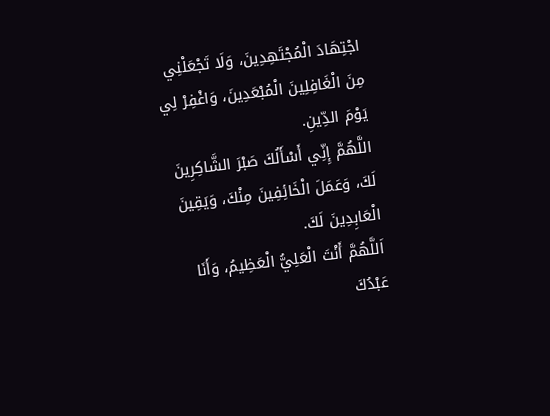اجْتِهَادَ الْمُجْتَهِدِينَ، وَلَا تَجْعَلْنِي مِنَ الْغَافِلِينَ الْمُبْعَدِينَ، وَاغْفِرْ لِي يَوْمَ الدِّينِ.
اللَّهُمَّ إِنِّي أَسْأَلُكَ صَبْرَ الشَّاكِرِينَ لَكَ، وَعَمَلَ الْخَائِفِينَ مِنْكَ، وَيَقِينَ الْعَابِدِينَ لَكَ.
اَللَّهُمَّ أَنْتَ الْعَلِيُّ الْعَظِيمُ، وَأَنَا عَبْدُكَ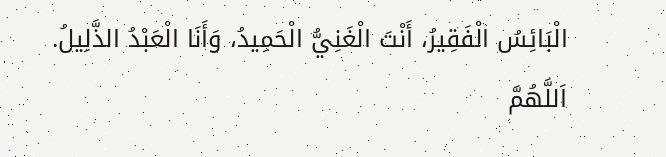الْبَائِسُ الْفَقِيرُ، أَنْتَ الْغَنِيُّ الْحَمِيدُ، وَأَنَا الْعَبْدُ الذَّلِيلُ.
اَللَّهُمَّ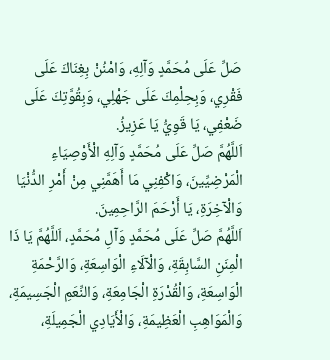صَلِّ عَلَى مُحَمَّدٍ وَآلِهِ، وَامْنُنْ بِغِنَاكَ عَلَى فَقْرِي، وَبِحِلْمِكَ عَلَى جَهْلِي، وَبِقُوَّتِكَ عَلَى ضَعْفِي، يَا قَوِيُّ يَا عَزِيزُ.
اَللَّهُمَّ صَلِّ عَلَى مُحَمَّدٍ وَآلِهِ الْأَوْصِيَاءِ الْمَرْضِيِّينَ، وَاكْفِنِي مَا أَهَمَّنِي مِنْ أَمْرِ الدُّنْيَا وَالْآخِرَةِ، يَا أَرْحَمَ الرَّاحِمِينَ.
اَللَّهُمَّ صَلِّ عَلَى مُحَمَّدٍ وَآلِ مُحَمَّدٍ، اَللَّهُمَّ يَا ذَا الْمِنَنِ السَّابِقَةِ، وَالْآلَاءِ الْوَاسِعَةِ، وَالرَّحْمَةِ الْوَاسِعَةِ، وَالْقُدْرَةِ الْجَامِعَةِ، وَالنِّعَمِ الْجَسِيمَةِ، وَالْمَوَاهِبِ الْعَظِيمَةِ، وَالْأَيَادِي الْجَمِيلَةِ،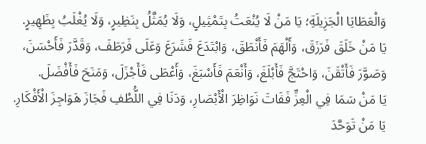وَالْعَطَايَا الْجَزِيلَةِ؛ يَا مَنْ لَا يُنْعَتُ بِتَمْثِيلٍ، وَلَا يُمَثَّلُ بِنَظِيرٍ، وَلَا يُغْلَبُ بِظَهِيرٍ.
يَا مَنْ خَلَقَ فَرَزَقَ، وَأَلْهَمَ فَأَنْطَقَ، وَابْتَدَعَ فَشَرَعَ وَعَلَى فَرَطَفَ، وَقَدَّرَ فَأَحْسَنَ، وَصَوَّرَ فَأَتْقَنَ، وَاحْتَجَّ فَأَبْلَغَ، وَأَنْعَمَ فَأَسْبَغَ، وَأَعْطَى فَأَجْزَلَ، وَمَنَحَ فَأَفْضَلَ.
يَا مَنْ سَمَا فِي الْعِزِّ فَفَاتَ نَوَاظِرَ الْأَبْصَارِ، وَدَنَا فِي اللُّطْفِ فَجَازَ هَوَاجِزَ الْأَفْكَارِ.
يَا مَنْ تَوَحَّدَ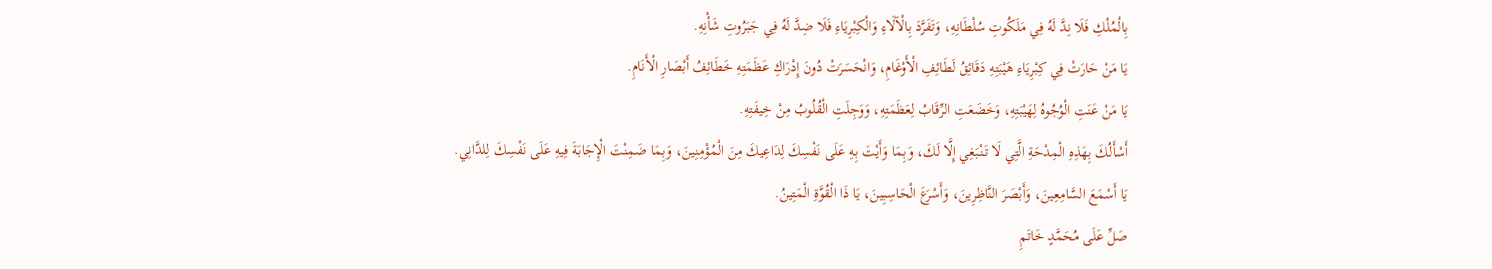بِالْمُلْكِ فَلَا نِدَّ لَهُ فِي مَلَكُوتِ سُلْطَانِهِ، وَتَفَرَّدَ بِالْآلَاءِ وَالْكِبْرِيَاءِ فَلَا ضِدَّ لَهُ فِي جَبَرُوتِ شَأْنِهِ.
يَا مَنْ حَارَتْ فِي كِبْرِيَاءِ هَيْبَتِهِ دَقَائِقُ لَطَائِفِ الْأَوْغَامِ، وَانْحَسَرَتْ دُونَ إِدْرَاكِ عَظَمَتِهِ خَطَائِفُ أَبْصَارِ الْأَنَامِ.
يَا مَنْ عَنَتِ الْوُجُوهُ لِهَيْبَتِهِ، وَخَضَعَتِ الرِّقَابُ لِعَظَمَتِهِ، وَوَجِلَتِ الْقُلُوبُ مِنْ خِيفَتِهِ.
أَسْأَلُكَ بِهَذِهِ الْمِدْحَةِ الَّتِي لَا تَنْبَغِي إِلَّا لَكَ، وَبِمَا وَأَيْتَ بِهِ عَلَى نَفْسِكَ لِدَاعِيكَ مِنَ الْمُؤْمِنِينَ، وَبِمَا ضَمِنْتَ الْإِجَابَةَ فِيهِ عَلَى نَفْسِكَ لِلدَّانِي.
يَا أَسْمَعَ السَّامِعِينَ، وَأَبْصَرَ النَّاظِرِينَ، وَأَسْرَعَ الْحَاسِبِينَ، يَا ذَا الْقُوَّةِ الْمَتِينُ.
صَلِّ عَلَى مُحَمَّدٍ خَاتَمِ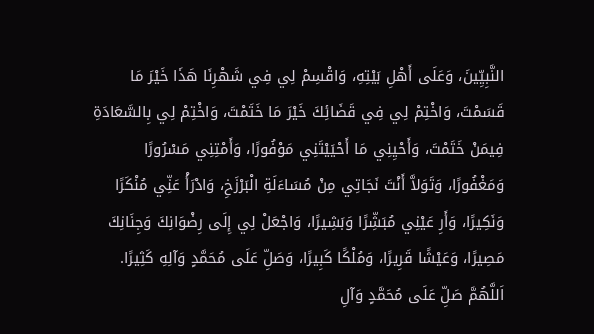النَّبِيِّينَ، وَعَلَى أَهْلِ بَيْتِهِ، وَاقْسِمْ لِي فِي شَهْرِنَا هَذَا خَيْرَ مَا قَسَمْتَ، وَاخْتِمْ لِي فِي قَضَائِكَ خَيْرَ مَا خَتَمْتَ، وَاخْتِمْ لِي بِالسَّعَادَةِ فِيمَنْ خَتَمْتَ، وَأَحْيِنِي مَا أَحْيَيْتَنِي مَوْفُورًا، وَأَمْتِنِي مَسْرُورًا وَمَغْفُورًا، وَتَوَلاَّ أَنْتَ نَجَاتِي مِنْ مُسَاءَلَةِ الْبَرْزَخِ، وَادْرَأْ عَنِّي مُنْكَرًا وَنَكِيرًا، وَأَرِ عَيْنِي مُبَشِّرًا وَبَشِيرًا، وَاجْعَلْ لِي إِلَى رِضْوَانِكَ وَجِنَانِكَ مَصِيرًا، وَعَيْشًا قَرِيرًا، وَمُلْكًا كَبِيرًا، وَصَلِّ عَلَى مُحَمَّدٍ وَآلِهِ كَثِيرًا.
اَللَّهُمَّ صَلِّ عَلَى مُحَمَّدٍ وَآلِ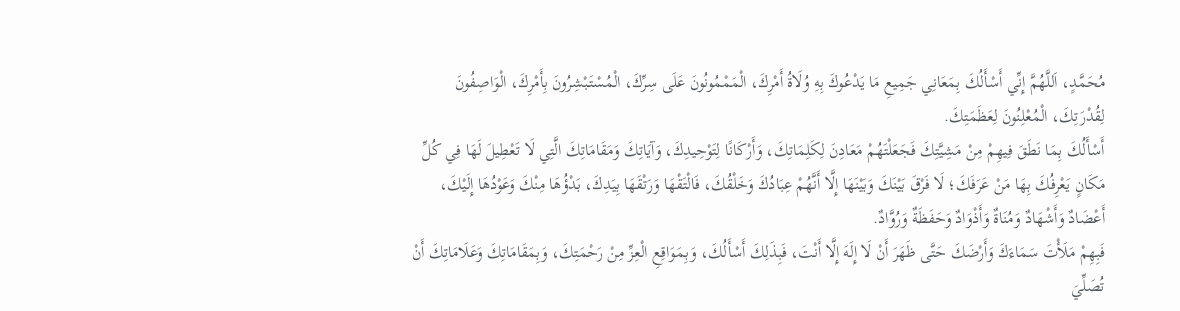مُحَمَّدٍ، اَللَّهُمَّ إِنِّي أَسْأَلُكَ بِمَعَانِي جَمِيعِ مَا يَدْعُوكَ بِهِ وُلَاةُ أَمْرِكَ، الْمَمْمُونُونَ عَلَى سِرِّكَ، الْمُسْتَبْشِرُونَ بِأَمْرِكَ، الْوَاصِفُونَ لِقُدْرَتِكَ، الْمُعْلِنُونَ لِعَظَمَتِكَ.
أَسْأَلُكَ بِمَا نَطَقَ فِيهِمْ مِنْ مَشِيَّتِكَ فَجَعَلْتَهُمْ مَعَادِنَ لِكَلِمَاتِكَ، وَأَرْكَانًا لِتَوْحِيدِكَ، وَآيَاتِكَ وَمَقَامَاتِكَ الَّتِي لَا تَعْطِيلَ لَهَا فِي كُلِّ مَكَانٍ يَعْرِفُكَ بِهَا مَنْ عَرَفَكَ؛ لَا فَرْقَ بَيْنَكَ وَبَيْنَهَا إِلَّا أَنَّهُمْ عِبَادُكَ وَخَلْقُكَ، فَالْتَقْهَا وَرَتْقَهَا بِيَدِكَ، بَدْؤُهَا مِنْكَ وَعَوْدُهَا إِلَيْكَ، أَعْضَادٌ وَأَشْهَادٌ وَمُنَاةٌ وَأَذْوَادٌ وَحَفَظَةٌ وَرُوَّادٌ.
فَبِهِمْ مَلَأْتَ سَمَاءَكَ وَأَرْضَكَ حَتَّى ظَهَرَ أَنْ لَا إِلَهَ إِلَّا أَنْتَ، فَبِذَلِكَ أَسْأَلُكَ، وَبِمَوَاقِعِ الْعِزِّ مِنْ رَحْمَتِكَ، وَبِمَقَامَاتِكَ وَعَلَامَاتِكَ أَنْ تُصَلِّيَ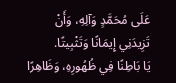عَلَى مُحَمَّدٍ وَآلِهِ، وَأَنْ تَزِيدَنِي إِيمَانًا وَتَثْبِيتًا.
يَا بَاطِنًا فِي ظُهُورِهِ، وَظَاهِرًا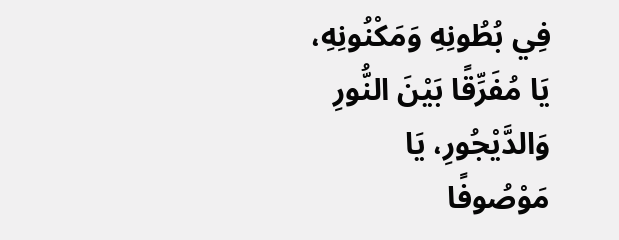فِي بُطُونِهِ وَمَكْنُونِهِ، يَا مُفَرِّقًا بَيْنَ النُّورِ وَالدَّيْجُورِ، يَا مَوْصُوفًا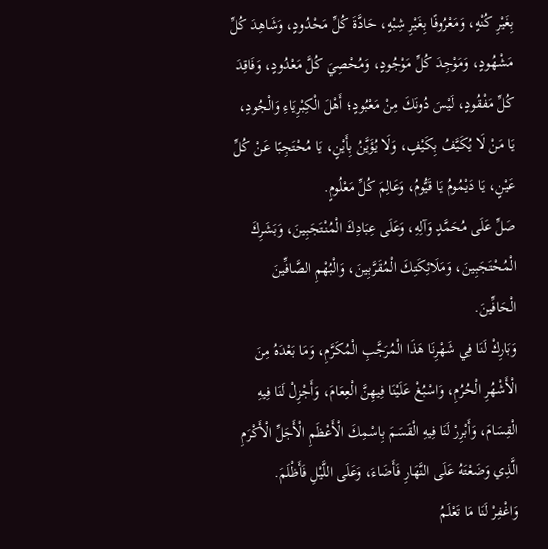بِغَيْرِ كُنْهٍ، وَمَعْرُوفًا بِغَيْرِ شِبْهٍ، حَادَّةَ كُلِّ مَحْدُودٍ، وَشَاهِدَ كُلِّ مَشْهُودٍ، وَمَوْجِدَ كُلِّ مَوْجُودٍ، وَمُحْصِيَ كُلَّ مَعْدُودٍ، وَفَاقِدَ كُلِّ مَفْقُودٍ، لَيْسَ دُونَكَ مِنْ مَعْبُودٍ؛ أَهْلَ الْكِبْرِيَاءِ وَالْجُودِ، يَا مَنْ لَا يُكَيَّفُ بِكَيْفٍ، وَلَا يُؤَيَّنُ بِأَيْنٍ، يَا مُحْتَجِبًا عَنْ كُلِّ عَيْنٍ، يَا دَيْمُومُ يَا قَيُّومُ، وَعَالِمَ كُلِّ مَعْلُومٍ.
صَلِّ عَلَى مُحَمَّدٍ وَآلِهِ، وَعَلَى عِبَادِكَ الْمُنْتَجَبِينَ، وَبَشَرِكَ الْمُحْتَجَبِينَ، وَمَلَائِكَتِكَ الْمُقَرَّبِينَ، وَالْبُهْمِ الصَّافِّينَ الْحَافِّينَ.
وَبَارِكْ لَنَا فِي شَهْرِنَا هَذَا الْمُرَجَّبِ الْمُكَرَّمِ، وَمَا بَعْدَهُ مِنَ الْأَشْهُرِ الْحُرُمِ، وَاسْبُغْ عَلَيْنَا فِيهِنَّ الْعِعَامَ، وَأَجْزِلْ لَنَا فِيهِ الْقِسَامَ، وَأَبْرِرْ لَنَا فِيهِ الْقَسَمَ بِاسْمِكَ الْأَعْظَمِ الْأَجَلِّ الْأَكْرَمِ الَّذِي وَضَعْتَهُ عَلَى النَّهَارِ فَأَضَاءَ، وَعَلَى اللَّيْلِ فَأَظْلَمَ.
وَاغْفِرْ لَنَا مَا تَعْلَمُ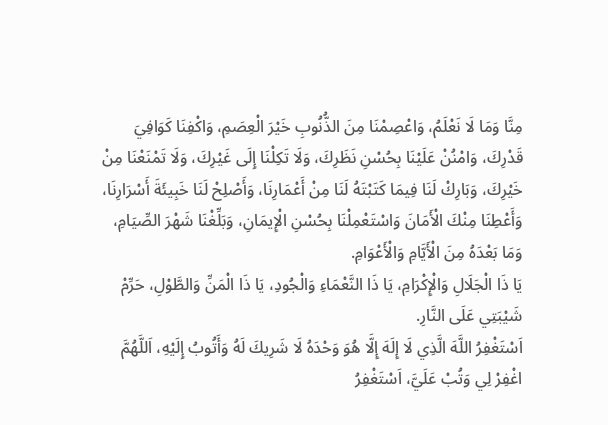مِنَّا وَمَا لَا نَعْلَمُ، وَاعْصِمْنَا مِنَ الذُّنُوبِ خَيْرَ الْعِصَمِ، وَاكْفِنَا كَوَافِيَ قَدْرِكَ، وَامْنُنْ عَلَيْنَا بِحُسْنِ نَظَرِكَ، وَلَا تَكِلْنَا إِلَى غَيْرِكَ، وَلَا تَمْنَعْنَا مِنْ خَيْرِكَ، وَبَارِكْ لَنَا فِيمَا كَتَبْتَهُ لَنَا مِنْ أَعْمَارِنَا، وَأَصْلِحْ لَنَا خَبِيئَةَ أَسْرَارِنَا، وَأَعْطِنَا مِنْكَ الْأَمَانَ وَاسْتَعْمِلْنَا بِحُسْنِ الْإِيمَانِ، وَبَلِّغْنَا شَهْرَ الصِّيَامِ، وَمَا بَعْدَهُ مِنَ الْأَيَّامِ وَالْأَعْوَامِ.
يَا ذَا الْجَلَالِ وَالْإِكْرَامِ، يَا ذَا النَّعْمَاءِ وَالْجُودِ، يَا ذَا الْمَنِّ وَالطَّوْلِ، حَرِّمْ شَيْبَتِي عَلَى النَّارِ.
اَسْتَغْفِرُ اللَّهَ الَّذِي لَا إِلَهَ إِلَّا هُوَ وَحْدَهُ لَا شَرِيكَ لَهُ وَأَتُوبُ إِلَيْهِ، اَللَّهُمَّ اغْفِرْ لِي وَتُبْ عَلَيَّ، اَسْتَغْفِرُ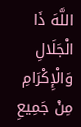اللَّهَ ذَا الْجَلَالِ وَالْإِكْرَامِ مِنْ جَمِيعِ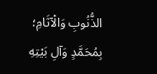الذُّنُوبِ وَالْآثَامِ؛ بِمُحَمَّدٍ وَآلِ بَيْتِهِ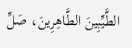الطَّيِّبِينَ الطَّاهِرِينَ، صَلِّ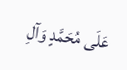عَلَى مُحَمَّدٍ وَآلِ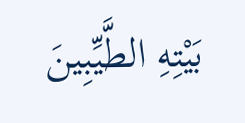بَيْتِهِ الطَّيِّبِينَ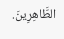الطَّاهِرِينَ.